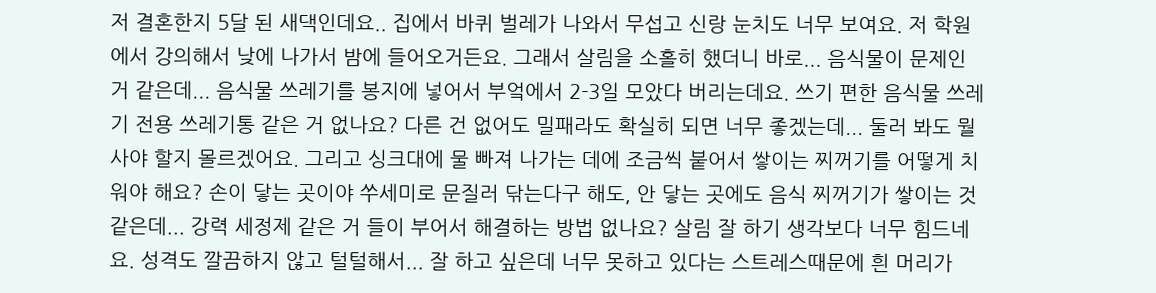저 결혼한지 5달 된 새댁인데요.. 집에서 바퀴 벌레가 나와서 무섭고 신랑 눈치도 너무 보여요. 저 학원에서 강의해서 낮에 나가서 밤에 들어오거든요. 그래서 살림을 소홀히 했더니 바로... 음식물이 문제인 거 같은데... 음식물 쓰레기를 봉지에 넣어서 부엌에서 2-3일 모았다 버리는데요. 쓰기 편한 음식물 쓰레기 전용 쓰레기통 같은 거 없나요? 다른 건 없어도 밀패라도 확실히 되면 너무 좋겠는데... 둘러 봐도 뭘 사야 할지 몰르겠어요. 그리고 싱크대에 물 빠져 나가는 데에 조금씩 붙어서 쌓이는 찌꺼기를 어떻게 치워야 해요? 손이 닿는 곳이야 쑤세미로 문질러 닦는다구 해도, 안 닿는 곳에도 음식 찌꺼기가 쌓이는 것 같은데... 강력 세정제 같은 거 들이 부어서 해결하는 방법 없나요? 살림 잘 하기 생각보다 너무 힘드네요. 성격도 깔끔하지 않고 털털해서... 잘 하고 싶은데 너무 못하고 있다는 스트레스때문에 흰 머리가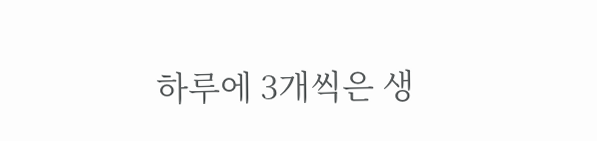하루에 3개씩은 생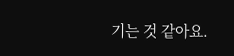기는 것 같아요.